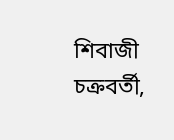শিবাজী চক্রবর্তী,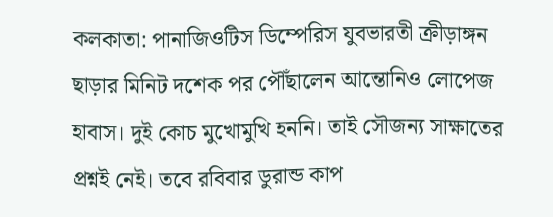কলকাতা: পানাজিওটিস ডিম্পেরিস যুবভারতী ক্রীড়াঙ্গন ছাড়ার মিনিট দশেক পর পৌঁছালেন আন্তোনিও লোপেজ হাবাস। দুই কোচ মুখোমুখি হননি। তাই সৌজন্য সাক্ষাতের প্রশ্নই নেই। তবে রবিবার ডুরান্ড কাপ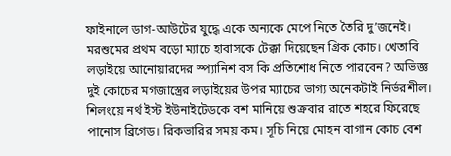ফাইনালে ডাগ-আউটের যুদ্ধে একে অন্যকে মেপে নিতে তৈরি দু’জনেই। মরশুমের প্রথম বড়ো ম্যাচে হাবাসকে টেক্কা দিয়েছেন গ্রিক কোচ। খেতাবি লড়াইয়ে আনোয়ারদের স্প্যানিশ বস কি প্রতিশোধ নিতে পারবেন? অভিজ্ঞ দুই কোচের মগজাস্ত্রের লড়াইয়ের উপর ম্যাচের ভাগ্য অনেকটাই নির্ভরশীল।
শিলংয়ে নর্থ ইস্ট ইউনাইটেডকে বশ মানিয়ে শুক্রবার রাতে শহরে ফিরেছে পানোস ব্রিগেড। রিকভারির সময় কম। সূচি নিয়ে মোহন বাগান কোচ বেশ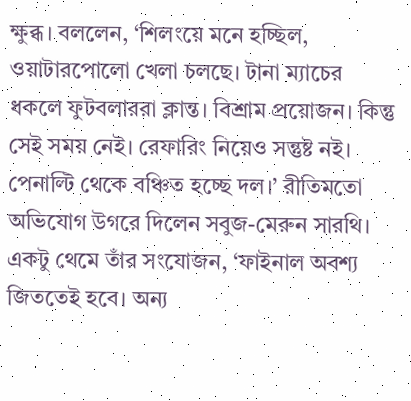ক্ষুব্ধ। বললেন, ‘শিলংয়ে মনে হচ্ছিল, ওয়াটারপোলো খেলা চলছে। টানা ম্যাচের ধকলে ফুটবলাররা ক্লান্ত। বিশ্রাম প্রয়োজন। কিন্তু সেই সময় নেই। রেফারিং নিয়েও সন্তুষ্ট নই। পেনাল্টি থেকে বঞ্চিত হচ্ছে দল।’ রীতিমতো অভিযোগ উগরে দিলেন সবুজ-মেরুন সারথি। একটু থেমে তাঁর সংযোজন, ‘ফাইনাল অবশ্য জিততেই হবে। অন্য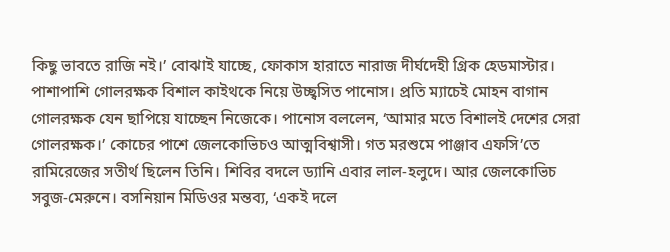কিছু ভাবতে রাজি নই।’ বোঝাই যাচ্ছে, ফোকাস হারাতে নারাজ দীর্ঘদেহী গ্রিক হেডমাস্টার। পাশাপাশি গোলরক্ষক বিশাল কাইথকে নিয়ে উচ্ছ্বসিত পানোস। প্রতি ম্যাচেই মোহন বাগান গোলরক্ষক যেন ছাপিয়ে যাচ্ছেন নিজেকে। পানোস বললেন, ‘আমার মতে বিশালই দেশের সেরা গোলরক্ষক।’ কোচের পাশে জেলকোভিচও আত্মবিশ্বাসী। গত মরশুমে পাঞ্জাব এফসি’তে রামিরেজের সতীর্থ ছিলেন তিনি। শিবির বদলে ড্যানি এবার লাল-হলুদে। আর জেলকোভিচ সবুজ-মেরুনে। বসনিয়ান মিডিওর মন্তব্য, ‘একই দলে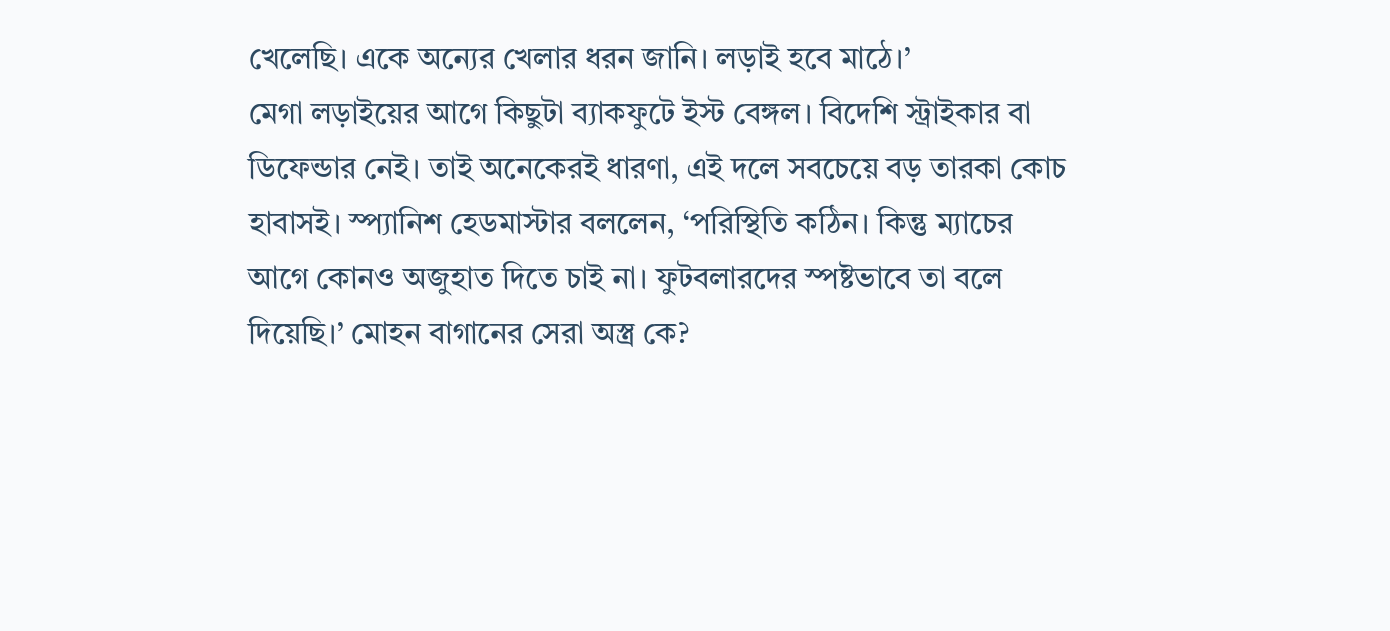খেলেছি। একে অন্যের খেলার ধরন জানি। লড়াই হবে মাঠে।’
মেগা লড়াইয়ের আগে কিছুটা ব্যাকফুটে ইস্ট বেঙ্গল। বিদেশি স্ট্রাইকার বা ডিফেন্ডার নেই। তাই অনেকেরই ধারণা, এই দলে সবচেয়ে বড় তারকা কোচ হাবাসই। স্প্যানিশ হেডমাস্টার বললেন, ‘পরিস্থিতি কঠিন। কিন্তু ম্যাচের আগে কোনও অজুহাত দিতে চাই না। ফুটবলারদের স্পষ্টভাবে তা বলে দিয়েছি।’ মোহন বাগানের সেরা অস্ত্র কে?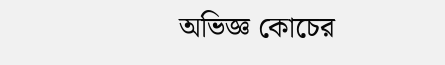অভিজ্ঞ কোচের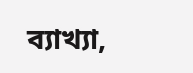ব্যাখ্যা,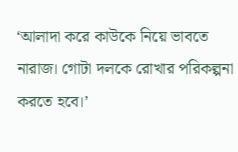‘আলাদা করে কাউকে নিয়ে ভাবতে নারাজ। গোটা দলকে রোখার পরিকল্পনা করতে হবে।’